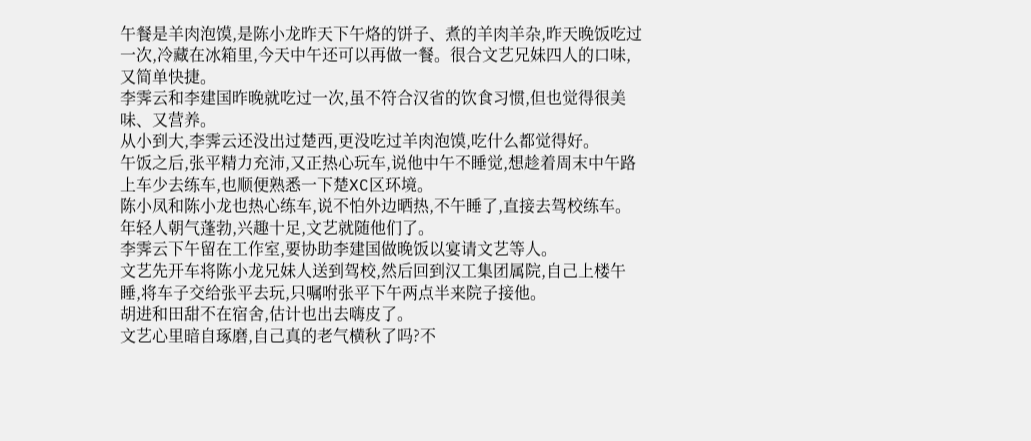午餐是羊肉泡馍,是陈小龙昨天下午烙的饼子、煮的羊肉羊杂,昨天晚饭吃过一次,冷藏在冰箱里,今天中午还可以再做一餐。很合文艺兄妹四人的口味,又简单快捷。
李霁云和李建国昨晚就吃过一次,虽不符合汉省的饮食习惯,但也觉得很美味、又营养。
从小到大,李霁云还没出过楚西,更没吃过羊肉泡馍,吃什么都觉得好。
午饭之后,张平精力充沛,又正热心玩车,说他中午不睡觉,想趁着周末中午路上车少去练车,也顺便熟悉一下楚XC区环境。
陈小凤和陈小龙也热心练车,说不怕外边晒热,不午睡了,直接去驾校练车。
年轻人朝气蓬勃,兴趣十足,文艺就随他们了。
李霁云下午留在工作室,要协助李建国做晚饭以宴请文艺等人。
文艺先开车将陈小龙兄妹人送到驾校,然后回到汉工集团属院,自己上楼午睡,将车子交给张平去玩,只嘱咐张平下午两点半来院子接他。
胡进和田甜不在宿舍,估计也出去嗨皮了。
文艺心里暗自琢磨,自己真的老气横秋了吗?不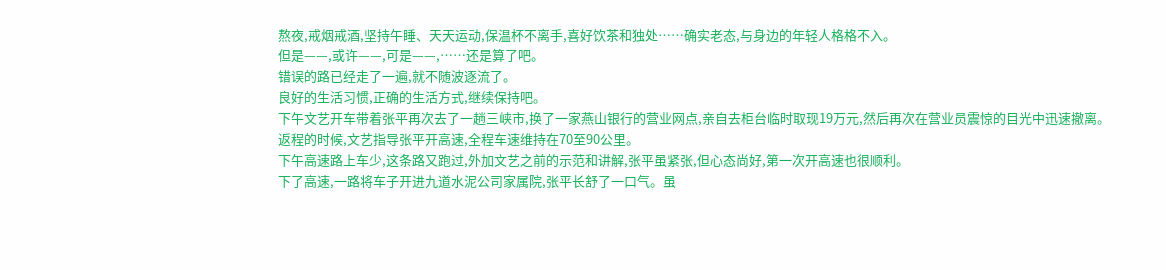熬夜,戒烟戒酒,坚持午睡、天天运动,保温杯不离手,喜好饮茶和独处……确实老态,与身边的年轻人格格不入。
但是——,或许——,可是——,……还是算了吧。
错误的路已经走了一遍,就不随波逐流了。
良好的生活习惯,正确的生活方式,继续保持吧。
下午文艺开车带着张平再次去了一趟三峡市,换了一家燕山银行的营业网点,亲自去柜台临时取现19万元,然后再次在营业员震惊的目光中迅速撤离。
返程的时候,文艺指导张平开高速,全程车速维持在70至90公里。
下午高速路上车少,这条路又跑过,外加文艺之前的示范和讲解,张平虽紧张,但心态尚好,第一次开高速也很顺利。
下了高速,一路将车子开进九道水泥公司家属院,张平长舒了一口气。虽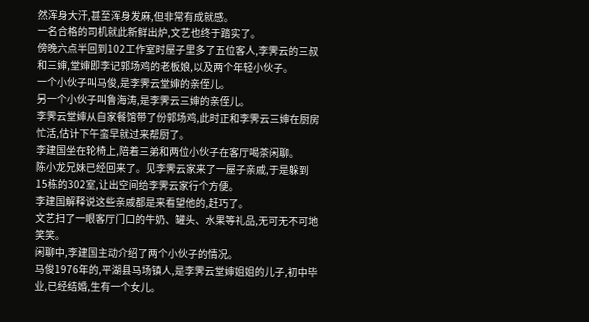然浑身大汗,甚至浑身发麻,但非常有成就感。
一名合格的司机就此新鲜出炉,文艺也终于踏实了。
傍晚六点半回到102工作室时屋子里多了五位客人,李霁云的三叔和三婶,堂婶即李记郭场鸡的老板娘,以及两个年轻小伙子。
一个小伙子叫马俊,是李霁云堂婶的亲侄儿。
另一个小伙子叫鲁海涛,是李霁云三婶的亲侄儿。
李霁云堂婶从自家餐馆带了份郭场鸡,此时正和李霁云三婶在厨房忙活,估计下午蛮早就过来帮厨了。
李建国坐在轮椅上,陪着三弟和两位小伙子在客厅喝茶闲聊。
陈小龙兄妹已经回来了。见李霁云家来了一屋子亲戚,于是躲到15栋的302室,让出空间给李霁云家行个方便。
李建国解释说这些亲戚都是来看望他的,赶巧了。
文艺扫了一眼客厅门口的牛奶、罐头、水果等礼品,无可无不可地笑笑。
闲聊中,李建国主动介绍了两个小伙子的情况。
马俊1976年的,平湖县马场镇人,是李霁云堂婶姐姐的儿子,初中毕业,已经结婚,生有一个女儿。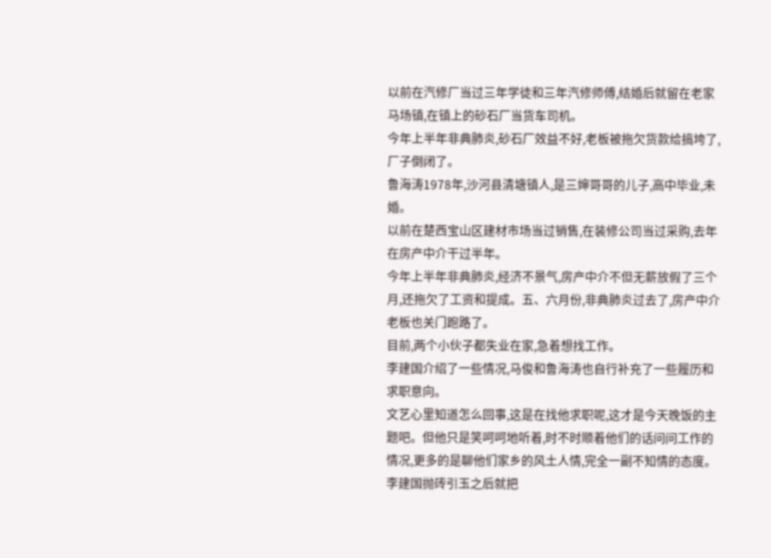以前在汽修厂当过三年学徒和三年汽修师傅,结婚后就留在老家马场镇,在镇上的砂石厂当货车司机。
今年上半年非典肺炎,砂石厂效益不好,老板被拖欠货款给搞垮了,厂子倒闭了。
鲁海涛1978年,沙河县清塘镇人,是三婶哥哥的儿子,高中毕业,未婚。
以前在楚西宝山区建材市场当过销售,在装修公司当过采购,去年在房产中介干过半年。
今年上半年非典肺炎,经济不景气,房产中介不但无薪放假了三个月,还拖欠了工资和提成。五、六月份,非典肺炎过去了,房产中介老板也关门跑路了。
目前,两个小伙子都失业在家,急着想找工作。
李建国介绍了一些情况,马俊和鲁海涛也自行补充了一些履历和求职意向。
文艺心里知道怎么回事,这是在找他求职呢,这才是今天晚饭的主题吧。但他只是笑呵呵地听着,时不时顺着他们的话问问工作的情况,更多的是聊他们家乡的风土人情,完全一副不知情的态度。
李建国抛砖引玉之后就把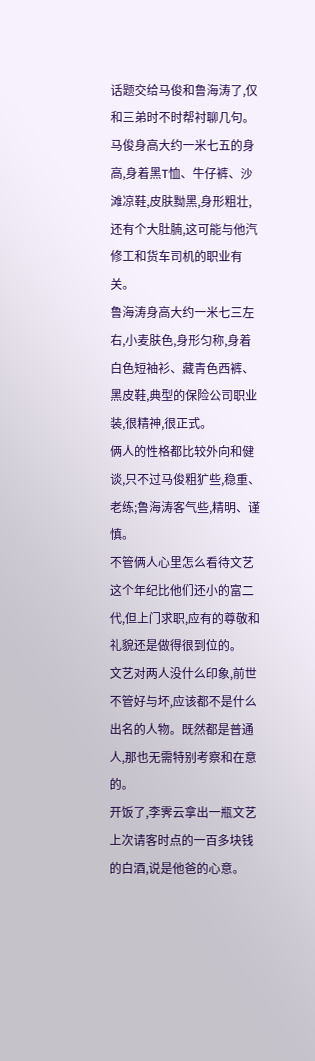话题交给马俊和鲁海涛了,仅和三弟时不时帮衬聊几句。
马俊身高大约一米七五的身高,身着黑T恤、牛仔裤、沙滩凉鞋,皮肤黝黑,身形粗壮,还有个大肚腩,这可能与他汽修工和货车司机的职业有关。
鲁海涛身高大约一米七三左右,小麦肤色,身形匀称,身着白色短袖衫、藏青色西裤、黑皮鞋,典型的保险公司职业装,很精神,很正式。
俩人的性格都比较外向和健谈,只不过马俊粗犷些,稳重、老练;鲁海涛客气些,精明、谨慎。
不管俩人心里怎么看待文艺这个年纪比他们还小的富二代,但上门求职,应有的尊敬和礼貌还是做得很到位的。
文艺对两人没什么印象,前世不管好与坏,应该都不是什么出名的人物。既然都是普通人,那也无需特别考察和在意的。
开饭了,李霁云拿出一瓶文艺上次请客时点的一百多块钱的白酒,说是他爸的心意。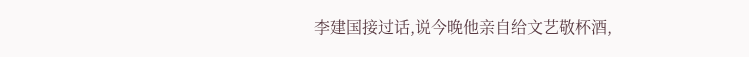李建国接过话,说今晚他亲自给文艺敬杯酒,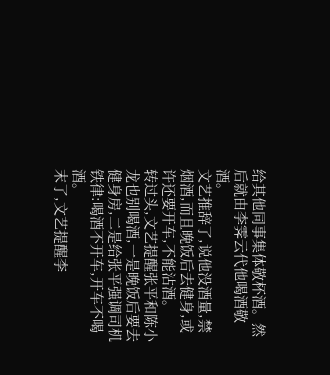给其他同事集体敬杯酒。然后就由李霁云代他喝酒敬酒。
文艺推辞了,说他没酒量,禁烟酒,而且晚饭后去健身,或许还要开车,不能沾酒。
转过头,文艺提醒张平和陈小龙也别喝酒,一是晚饭后要去健身房,二是给张平强调司机铁律:喝酒不开车,开车不喝酒。
末了,文艺提醒李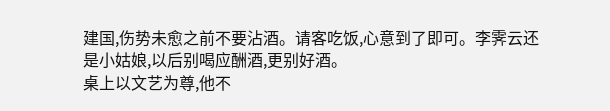建国,伤势未愈之前不要沾酒。请客吃饭,心意到了即可。李霁云还是小姑娘,以后别喝应酬酒,更别好酒。
桌上以文艺为尊,他不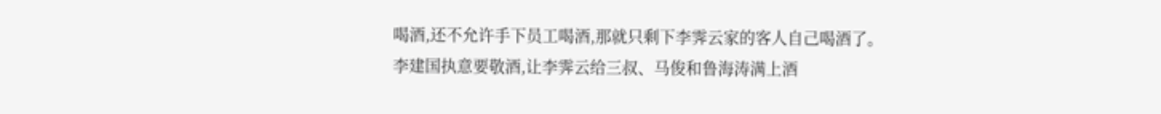喝酒,还不允许手下员工喝酒,那就只剩下李霁云家的客人自己喝酒了。
李建国执意要敬酒,让李霁云给三叔、马俊和鲁海涛满上酒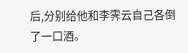后,分别给他和李霁云自己各倒了一口酒。